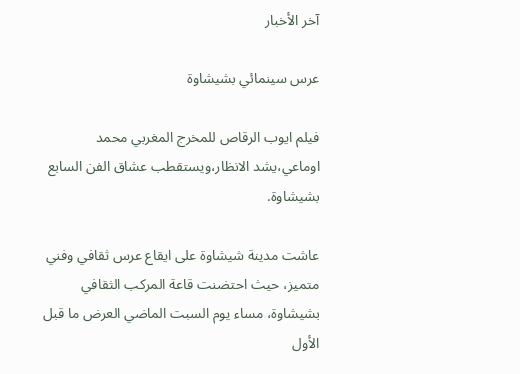آخر الأخبار

عرس سينمائي بشيشاوة

فيلم ايوب الرقاص للمخرج المغربي محمد اوماعي،يشد الانظار،ويستقطب عشاق الفن السابع بشيشاوة.

عاشت مدينة شيشاوة على ايقاع عرس ثقافي وفني متميز، حيث احتضنت قاعة المركب الثقافي بشيشاوة، مساء يوم السبت الماضي العرض ما قبل الأول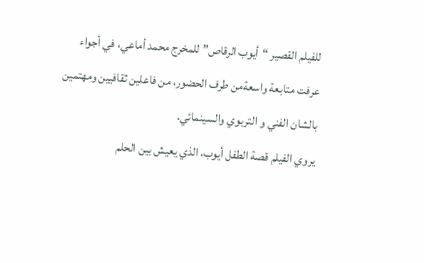للفيلم القصير “أيوب الرقاص” للمخرج محمد أماعي، في أجواء عرفت متابعة واسعةمن طرف الحضور، من فاعلين ثقافيين ومهتمين بالشان الفني و التربوي والسينمائي.
يروي الفيلم قصة الطفل أيوب، الذي يعيش بين الحلم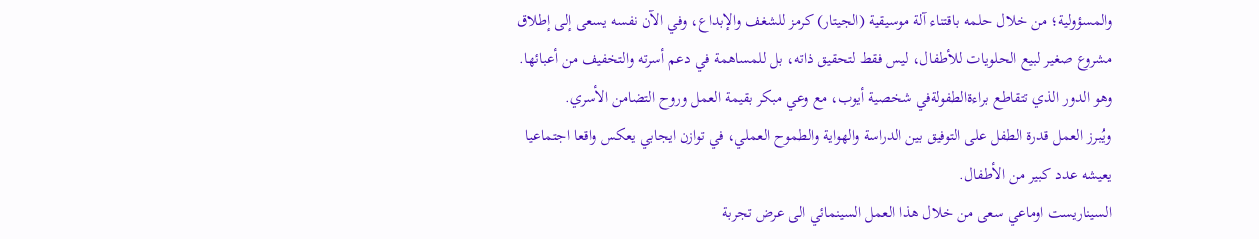والمسؤولية؛ من خلال حلمه باقتناء آلة موسيقية (الجيتار) كرمز للشغف والإبداع، وفي الآن نفسه يسعى إلى إطلاق مشروع صغير لبيع الحلويات للأطفال، ليس فقط لتحقيق ذاته، بل للمساهمة في دعم أسرته والتخفيف من أعبائها. وهو الدور الذي تتقاطع براءةالطفولةفي شخصية أيوب، مع وعي مبكر بقيمة العمل وروح التضامن الأسري.
ويُبرز العمل قدرة الطفل على التوفيق بين الدراسة والهواية والطموح العملي، في توازن ايجابي يعكس واقعا اجتماعيا يعيشه عدد كبير من الأطفال.
السيناريست اوماعي سعى من خلال هذا العمل السينمائي الى عرض تجربة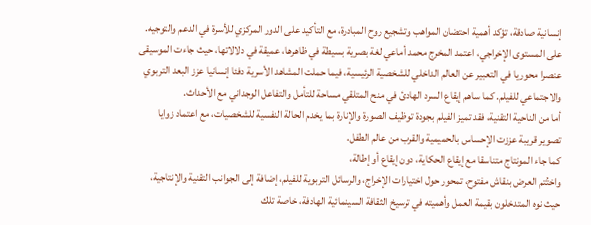إنسانية صادقة، تؤكد أهمية احتضان المواهب وتشجيع روح المبادرة، مع التأكيد على الدور المركزي للأسرة في الدعم والتوجيه.
على المستوى الإخراجي، اعتمد المخرج محمد أماعي لغة بصرية بسيطة في ظاهرها، عميقة في دلالاتها، حيث جاءت الموسيقى عنصرا محوريا في التعبير عن العالم الداخلي للشخصية الرئيسية، فيما حملت المشاهد الأسرية دفئا إنسانيا عزز البعد التربوي والاجتماعي للفيلم. كما ساهم إيقاع السرد الهادئ في منح المتلقي مساحة للتأمل والتفاعل الوجداني مع الأحداث.
أما من الناحية التقنية، فقد تميز الفيلم بجودة توظيف الصورة والإنارة بما يخدم الحالة النفسية للشخصيات، مع اعتماد زوايا تصوير قريبة عززت الإحساس بالحميمية والقرب من عالم الطفل.
كما جاء المونتاج متناسقا مع إيقاع الحكاية، دون إيقاع أو إطالة،
واختُتم العرض بنقاش مفتوح، تمحور حول اختيارات الإخراج، والرسائل التربوية للفيلم، إضافة إلى الجوانب التقنية والإنتاجية، حيث نوه المتدخلون بقيمة العمل وأهميته في ترسيخ الثقافة السينمائية الهادفة، خاصة تلك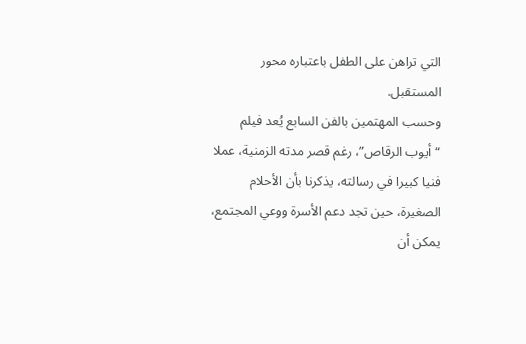التي تراهن على الطفل باعتباره محور المستقبل.
وحسب المهتمين بالفن السابع يُعد فيلم “أيوب الرقاص”، رغم قصر مدته الزمنية، عملا فنيا كبيرا في رسالته، يذكرنا بأن الأحلام الصغيرة، حين تجد دعم الأسرة ووعي المجتمع، يمكن أن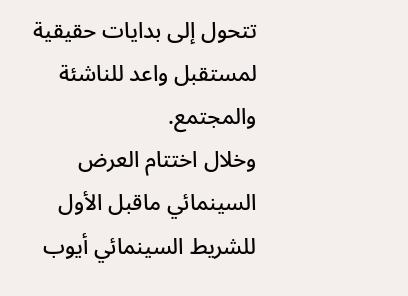تتحول إلى بدايات حقيقية لمستقبل واعد للناشئة والمجتمع.
وخلال اختتام العرض السينمائي ماقبل الأول للشريط السينمائي أيوب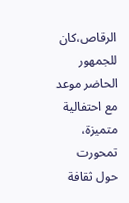الرقاص،كان للجمهور الحاضر موعد مع احتفالية متميزة، تمحورت حول ثقافة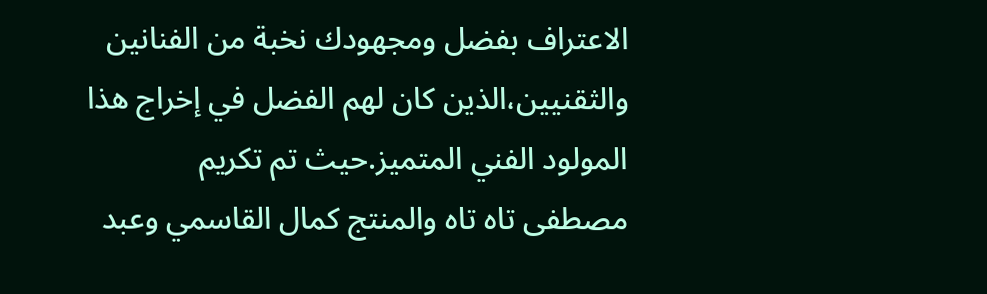الاعتراف بفضل ومجهودك نخبة من الفنانين والثقنيين،الذين كان لهم الفضل في إخراج هذا المولود الفني المتميز.حيث تم تكريم
مصطفى تاه تاه والمنتج كمال القاسمي وعبد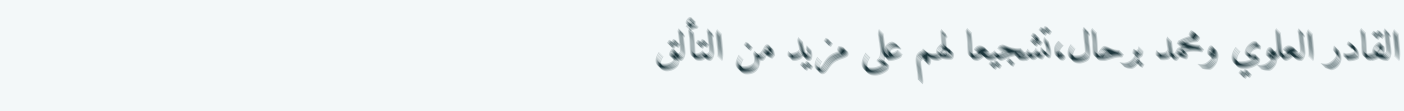القادر العلوي ومحمد برحال،تشجيعا لهم على مزيد من التألق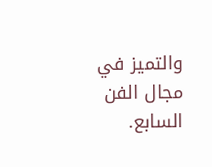والتميز في مجال الفن السابع.